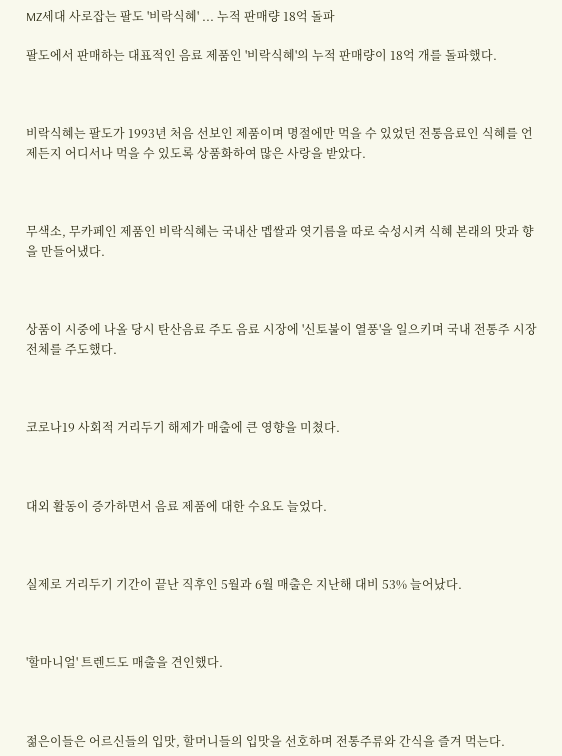MZ세대 사로잡는 팔도 '비락식혜' ... 누적 판매량 18억 돌파

팔도에서 판매하는 대표적인 음료 제품인 '비락식혜'의 누적 판매량이 18억 개를 돌파했다.



비락식혜는 팔도가 1993년 처음 선보인 제품이며 명절에만 먹을 수 있었던 전통음료인 식혜를 언제든지 어디서나 먹을 수 있도록 상품화하여 많은 사랑을 받았다.



무색소, 무카페인 제품인 비락식혜는 국내산 멥쌀과 엿기름을 따로 숙성시켜 식혜 본래의 맛과 향을 만들어냈다.



상품이 시중에 나올 당시 탄산음료 주도 음료 시장에 '신토불이 열풍'을 일으키며 국내 전통주 시장 전체를 주도했다.



코로나19 사회적 거리두기 해제가 매출에 큰 영향을 미쳤다.



대외 활동이 증가하면서 음료 제품에 대한 수요도 늘었다.



실제로 거리두기 기간이 끝난 직후인 5월과 6월 매출은 지난해 대비 53% 늘어났다.



'할마니얼' 트렌드도 매출을 견인했다.



젊은이들은 어르신들의 입맛, 할머니들의 입맛을 선호하며 전통주류와 간식을 즐겨 먹는다.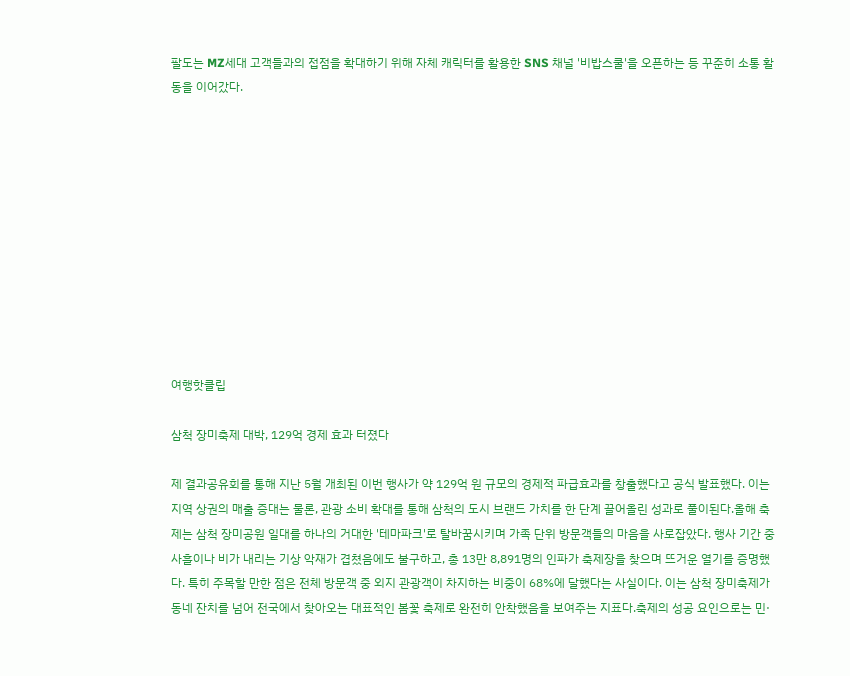팔도는 MZ세대 고객들과의 접점을 확대하기 위해 자체 캐릭터를 활용한 SNS 채널 '비밥스쿨'을 오픈하는 등 꾸준히 소통 활동을 이어갔다.











여행핫클립

삼척 장미축제 대박, 129억 경제 효과 터졌다

제 결과공유회를 통해 지난 5월 개최된 이번 행사가 약 129억 원 규모의 경제적 파급효과를 창출했다고 공식 발표했다. 이는 지역 상권의 매출 증대는 물론, 관광 소비 확대를 통해 삼척의 도시 브랜드 가치를 한 단계 끌어올린 성과로 풀이된다.올해 축제는 삼척 장미공원 일대를 하나의 거대한 '테마파크'로 탈바꿈시키며 가족 단위 방문객들의 마음을 사로잡았다. 행사 기간 중 사흘이나 비가 내리는 기상 악재가 겹쳤음에도 불구하고, 총 13만 8,891명의 인파가 축제장을 찾으며 뜨거운 열기를 증명했다. 특히 주목할 만한 점은 전체 방문객 중 외지 관광객이 차지하는 비중이 68%에 달했다는 사실이다. 이는 삼척 장미축제가 동네 잔치를 넘어 전국에서 찾아오는 대표적인 봄꽃 축제로 완전히 안착했음을 보여주는 지표다.축제의 성공 요인으로는 민·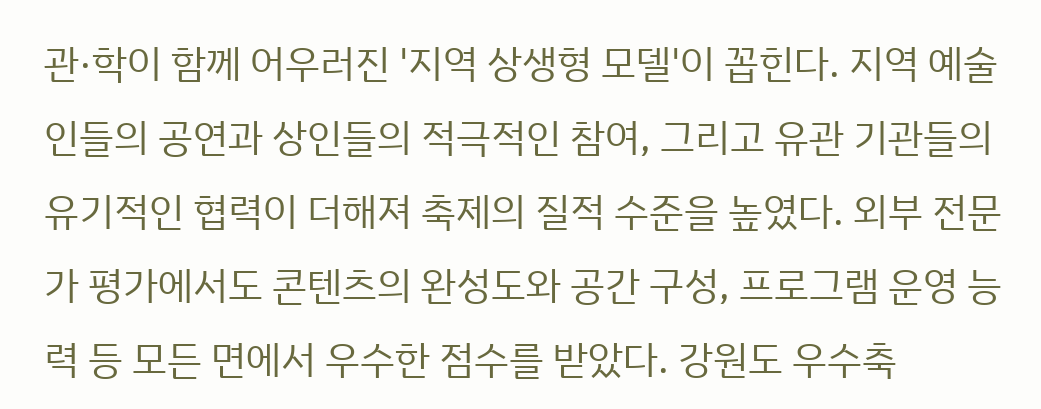관·학이 함께 어우러진 '지역 상생형 모델'이 꼽힌다. 지역 예술인들의 공연과 상인들의 적극적인 참여, 그리고 유관 기관들의 유기적인 협력이 더해져 축제의 질적 수준을 높였다. 외부 전문가 평가에서도 콘텐츠의 완성도와 공간 구성, 프로그램 운영 능력 등 모든 면에서 우수한 점수를 받았다. 강원도 우수축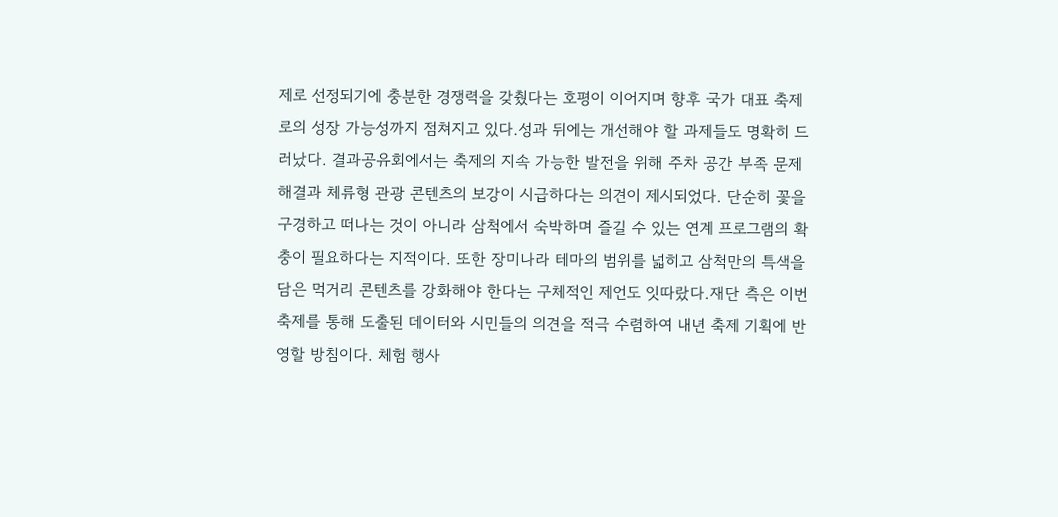제로 선정되기에 충분한 경쟁력을 갖췄다는 호평이 이어지며 향후 국가 대표 축제로의 성장 가능성까지 점쳐지고 있다.성과 뒤에는 개선해야 할 과제들도 명확히 드러났다. 결과공유회에서는 축제의 지속 가능한 발전을 위해 주차 공간 부족 문제 해결과 체류형 관광 콘텐츠의 보강이 시급하다는 의견이 제시되었다. 단순히 꽃을 구경하고 떠나는 것이 아니라 삼척에서 숙박하며 즐길 수 있는 연계 프로그램의 확충이 필요하다는 지적이다. 또한 장미나라 테마의 범위를 넓히고 삼척만의 특색을 담은 먹거리 콘텐츠를 강화해야 한다는 구체적인 제언도 잇따랐다.재단 측은 이번 축제를 통해 도출된 데이터와 시민들의 의견을 적극 수렴하여 내년 축제 기획에 반영할 방침이다. 체험 행사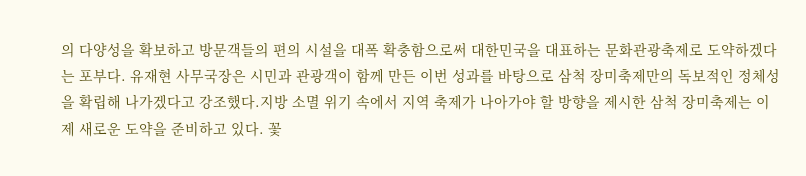의 다양성을 확보하고 방문객들의 편의 시설을 대폭 확충함으로써 대한민국을 대표하는 문화관광축제로 도약하겠다는 포부다. 유재현 사무국장은 시민과 관광객이 함께 만든 이번 성과를 바탕으로 삼척 장미축제만의 독보적인 정체성을 확립해 나가겠다고 강조했다.지방 소멸 위기 속에서 지역 축제가 나아가야 할 방향을 제시한 삼척 장미축제는 이제 새로운 도약을 준비하고 있다. 꽃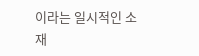이라는 일시적인 소재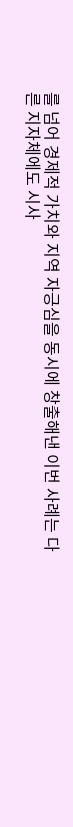를 넘어 경제적 가치와 지역 자긍심을 동시에 창출해낸 이번 사례는 다른 지자체에도 시사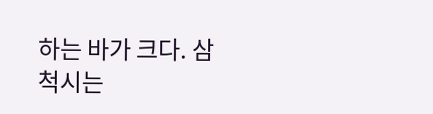하는 바가 크다. 삼척시는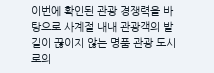이번에 확인된 관광 경쟁력을 바탕으로 사계절 내내 관광객의 발길이 끊이지 않는 명품 관광 도시로의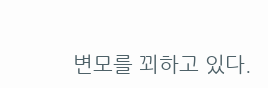변모를 꾀하고 있다.